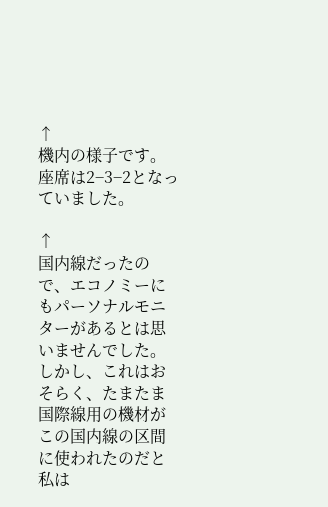↑
機内の様子です。座席は2−3−2となっていました。

↑
国内線だったので、エコノミーにもパーソナルモニターがあるとは思いませんでした。
しかし、これはおそらく、たまたま国際線用の機材がこの国内線の区間に使われたのだと私は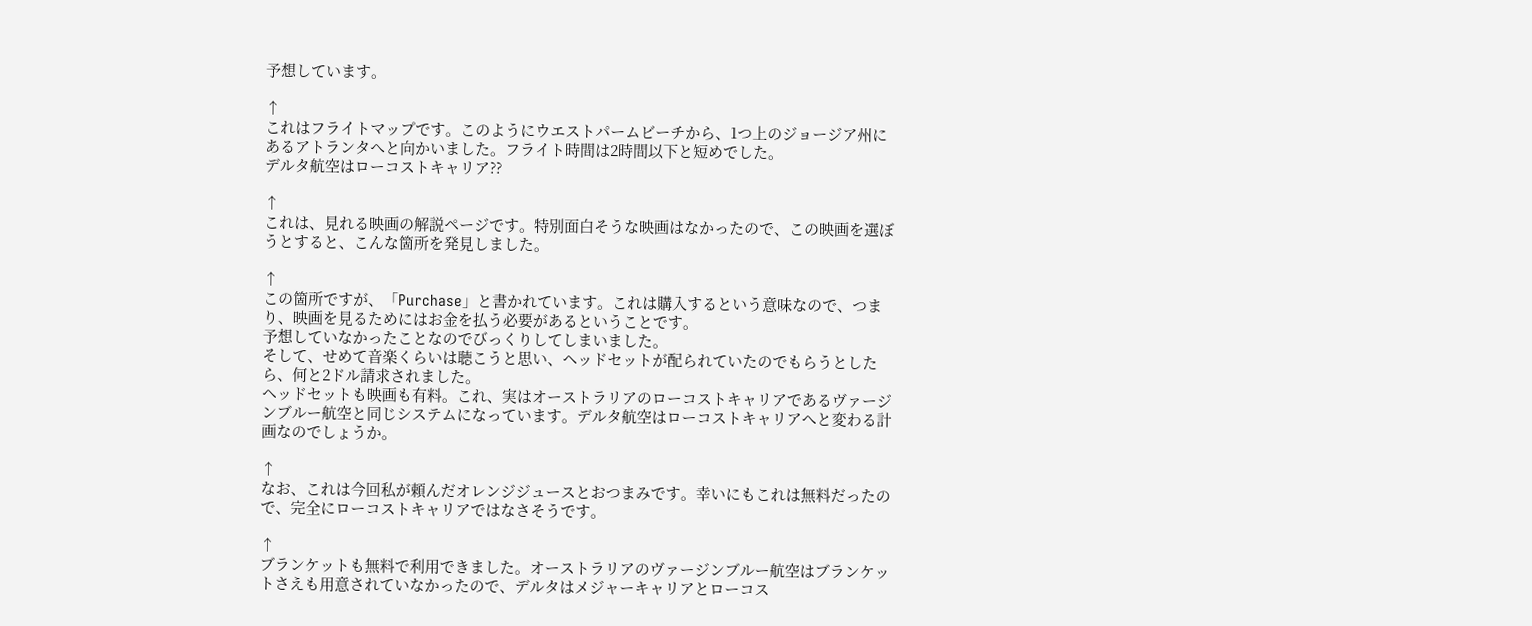予想しています。

↑
これはフライトマップです。このようにウエストパームビーチから、1つ上のジョージア州にあるアトランタへと向かいました。フライト時間は2時間以下と短めでした。
デルタ航空はローコストキャリア??

↑
これは、見れる映画の解説ページです。特別面白そうな映画はなかったので、この映画を選ぼうとすると、こんな箇所を発見しました。

↑
この箇所ですが、「Purchase」と書かれています。これは購入するという意味なので、つまり、映画を見るためにはお金を払う必要があるということです。
予想していなかったことなのでびっくりしてしまいました。
そして、せめて音楽くらいは聴こうと思い、ヘッドセットが配られていたのでもらうとしたら、何と2ドル請求されました。
ヘッドセットも映画も有料。これ、実はオーストラリアのローコストキャリアであるヴァージンブルー航空と同じシステムになっています。デルタ航空はローコストキャリアへと変わる計画なのでしょうか。

↑
なお、これは今回私が頼んだオレンジジュースとおつまみです。幸いにもこれは無料だったので、完全にローコストキャリアではなさそうです。

↑
ブランケットも無料で利用できました。オーストラリアのヴァージンブルー航空はブランケットさえも用意されていなかったので、デルタはメジャーキャリアとローコス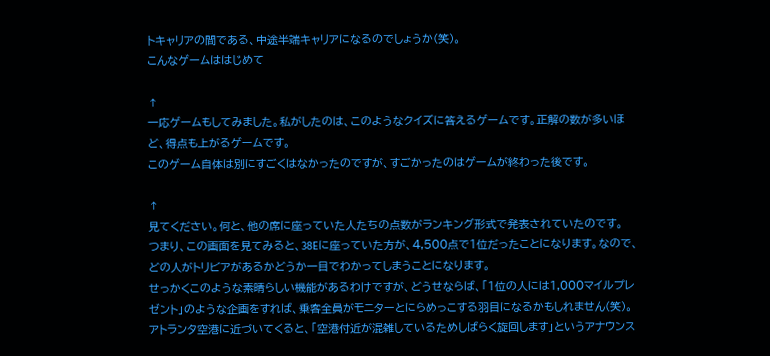トキャリアの間である、中途半端キャリアになるのでしょうか(笑)。
こんなゲームははじめて

↑
一応ゲームもしてみました。私がしたのは、このようなクイズに答えるゲームです。正解の数が多いほど、得点も上がるゲームです。
このゲーム自体は別にすごくはなかったのですが、すごかったのはゲームが終わった後です。

↑
見てください。何と、他の席に座っていた人たちの点数がランキング形式で発表されていたのです。
つまり、この画面を見てみると、38Eに座っていた方が、4,500点で1位だったことになります。なので、どの人がトリビアがあるかどうか一目でわかってしまうことになります。
せっかくこのような素晴らしい機能があるわけですが、どうせならば、「1位の人には1,000マイルプレゼント」のような企画をすれば、乗客全員がモニターとにらめっこする羽目になるかもしれません(笑)。
アトランタ空港に近づいてくると、「空港付近が混雑しているためしばらく旋回します」というアナウンス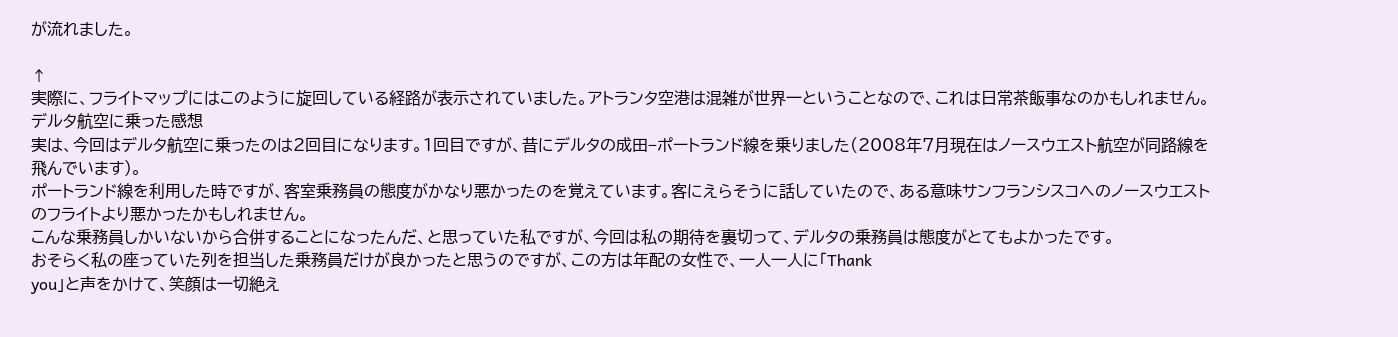が流れました。

↑
実際に、フライトマップにはこのように旋回している経路が表示されていました。アトランタ空港は混雑が世界一ということなので、これは日常茶飯事なのかもしれません。
デルタ航空に乗った感想
実は、今回はデルタ航空に乗ったのは2回目になります。1回目ですが、昔にデルタの成田−ポートランド線を乗りました(2008年7月現在はノースウエスト航空が同路線を飛んでいます)。
ポートランド線を利用した時ですが、客室乗務員の態度がかなり悪かったのを覚えています。客にえらそうに話していたので、ある意味サンフランシスコへのノースウエストのフライトより悪かったかもしれません。
こんな乗務員しかいないから合併することになったんだ、と思っていた私ですが、今回は私の期待を裏切って、デルタの乗務員は態度がとてもよかったです。
おそらく私の座っていた列を担当した乗務員だけが良かったと思うのですが、この方は年配の女性で、一人一人に「Thank
you」と声をかけて、笑顔は一切絶え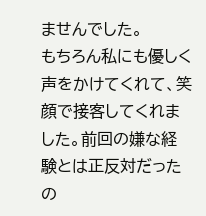ませんでした。
もちろん私にも優しく声をかけてくれて、笑顔で接客してくれました。前回の嫌な経験とは正反対だったの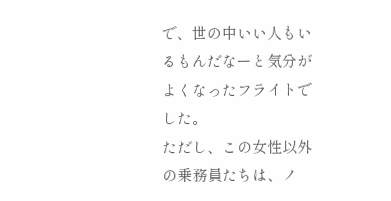で、世の中いい人もいるもんだなーと気分がよくなったフライトでした。
ただし、この女性以外の乗務員たちは、ノ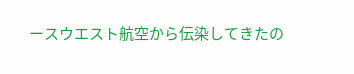ースウエスト航空から伝染してきたの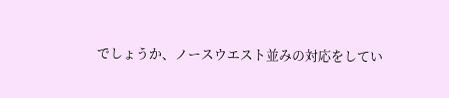でしょうか、ノースウエスト並みの対応をしてい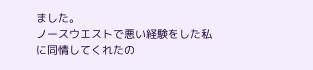ました。
ノースウエストで悪い経験をした私に同情してくれたの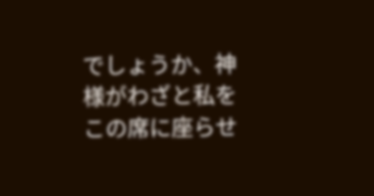でしょうか、神様がわざと私をこの席に座らせ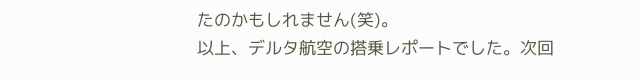たのかもしれません(笑)。
以上、デルタ航空の搭乗レポートでした。次回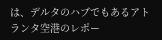は、デルタのハブでもあるアトランタ空港のレポー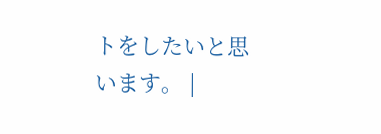トをしたいと思います。 |